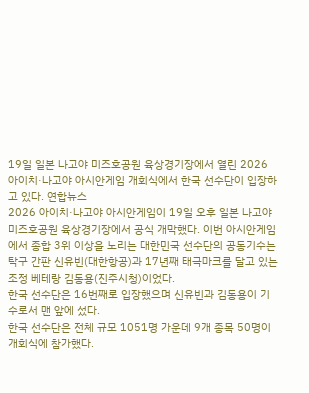19일 일본 나고야 미즈호공원 육상경기장에서 열린 2026 아이치·나고야 아시안게임 개회식에서 한국 선수단이 입장하고 있다. 연합뉴스
2026 아이치·나고야 아시안게임이 19일 오후 일본 나고야 미즈호공원 육상경기장에서 공식 개막했다. 이번 아시안게임에서 종합 3위 이상을 노리는 대한민국 선수단의 공동기수는 탁구 간판 신유빈(대한항공)과 17년째 태극마크를 달고 있는 조정 베테랑 김동용(진주시청)이었다.
한국 선수단은 16번째로 입장했으며 신유빈과 김동용이 기수로서 맨 앞에 섰다.
한국 선수단은 전체 규모 1051명 가운데 9개 종목 50명이 개회식에 참가했다.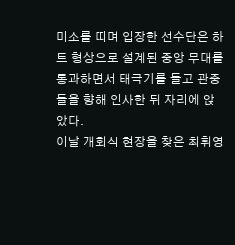미소를 띠며 입장한 선수단은 하트 형상으로 설계된 중앙 무대를 통과하면서 태극기를 들고 관중들을 향해 인사한 뒤 자리에 앉았다.
이날 개회식 현장을 찾은 최휘영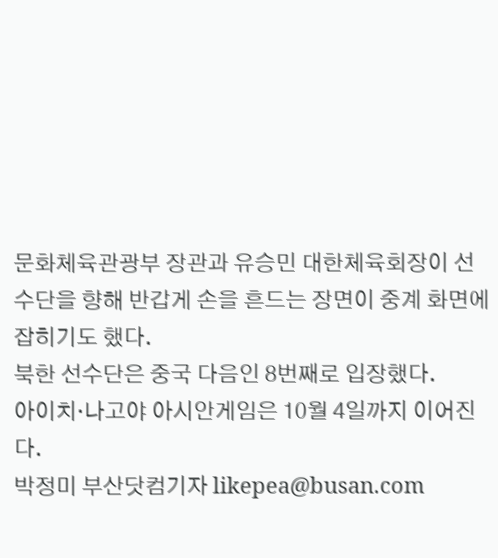문화체육관광부 장관과 유승민 대한체육회장이 선수단을 향해 반갑게 손을 흔드는 장면이 중계 화면에 잡히기도 했다.
북한 선수단은 중국 다음인 8번째로 입장했다.
아이치·나고야 아시안게임은 10월 4일까지 이어진다.
박정미 부산닷컴기자 likepea@busan.com